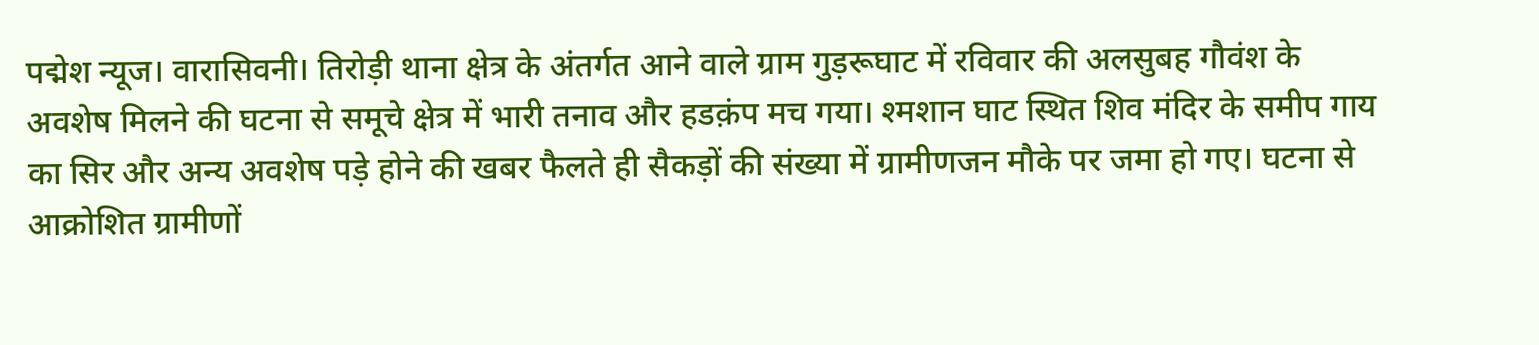पद्मेश न्यूज। वारासिवनी। तिरोड़ी थाना क्षेत्र के अंतर्गत आने वाले ग्राम गुड़रूघाट में रविवार की अलसुबह गौवंश के अवशेष मिलने की घटना से समूचे क्षेत्र में भारी तनाव और हडक़ंप मच गया। श्मशान घाट स्थित शिव मंदिर के समीप गाय का सिर और अन्य अवशेष पड़े होने की खबर फैलते ही सैकड़ों की संख्या में ग्रामीणजन मौके पर जमा हो गए। घटना से आक्रोशित ग्रामीणों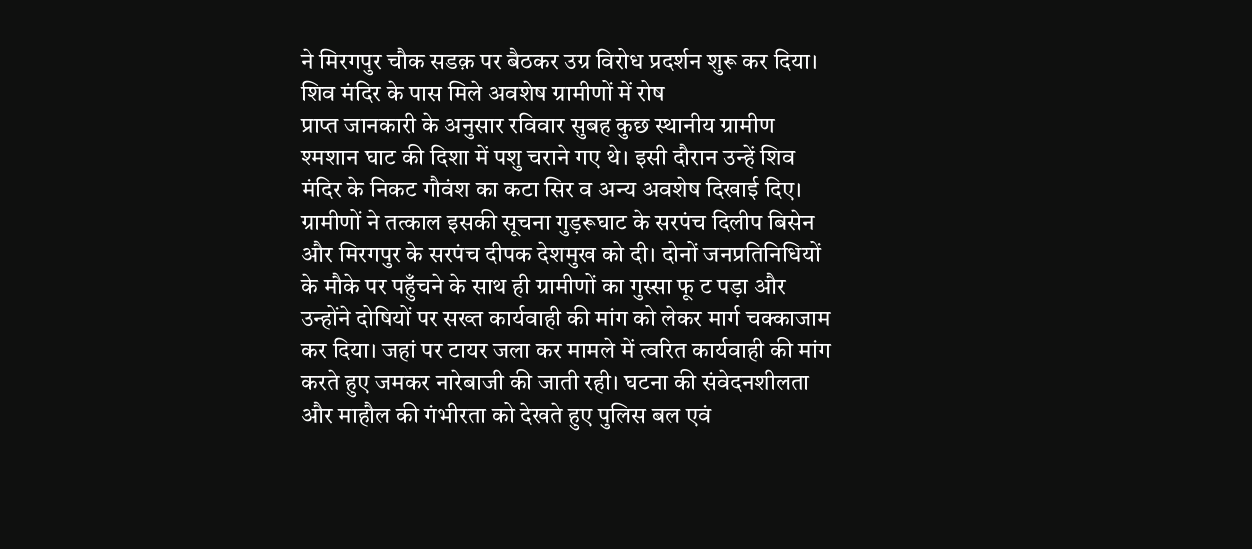ने मिरगपुर चौक सडक़ पर बैठकर उग्र विरोध प्रदर्शन शुरू कर दिया।
शिव मंदिर के पास मिले अवशेष ग्रामीणों में रोष
प्राप्त जानकारी के अनुसार रविवार सुबह कुछ स्थानीय ग्रामीण श्मशान घाट की दिशा में पशु चराने गए थे। इसी दौरान उन्हें शिव मंदिर के निकट गौवंश का कटा सिर व अन्य अवशेष दिखाई दिए। ग्रामीणों ने तत्काल इसकी सूचना गुड़रूघाट के सरपंच दिलीप बिसेन और मिरगपुर के सरपंच दीपक देशमुख को दी। दोनों जनप्रतिनिधियों के मौके पर पहुँचने के साथ ही ग्रामीणों का गुस्सा फू ट पड़ा और उन्होंने दोषियों पर सख्त कार्यवाही की मांग को लेकर मार्ग चक्काजाम कर दिया। जहां पर टायर जला कर मामले में त्वरित कार्यवाही की मांग करते हुए जमकर नारेबाजी की जाती रही। घटना की संवेदनशीलता और माहौल की गंभीरता को देखते हुए पुलिस बल एवं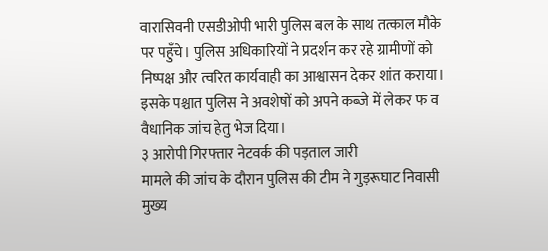वारासिवनी एसडीओपी भारी पुलिस बल के साथ तत्काल मौके पर पहुँचे। पुलिस अधिकारियों ने प्रदर्शन कर रहे ग्रामीणों को निष्पक्ष और त्वरित कार्यवाही का आश्वासन देकर शांत कराया। इसके पश्चात पुलिस ने अवशेषों को अपने कब्जे में लेकर फ व वैधानिक जांच हेतु भेज दिया।
३ आरोपी गिरफ्तार नेटवर्क की पड़ताल जारी
मामले की जांच के दौरान पुलिस की टीम ने गुड़रूघाट निवासी मुख्य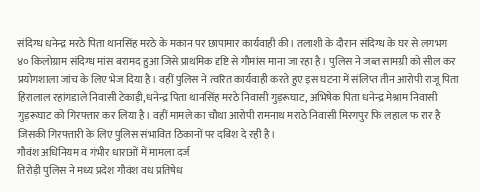संदिग्ध धनेन्द्र मरठे पिता थानसिंह मरठे के मकान पर छापामार कार्यवाही की। तलाशी के दौरान संदिग्ध के घर से लगभग ४० किलोग्राम संदिग्ध मांस बरामद हुआ जिसे प्राथमिक दृष्टि से गौमांस माना जा रहा है। पुलिस ने जब्त सामग्री को सील कर प्रयोगशाला जांच के लिए भेज दिया है। वहीं पुलिस ने त्वरित कार्यवाही करते हुए इस घटना में संलिप्त तीन आरोपी राजू पिता हिरालाल रहांगडाले निवासी टेकाड़ी,धनेन्द्र पिता थानसिंह मरठे निवासी गुड़रूघाट, अभिषेक पिता धनेन्द्र मेश्राम निवासी गुड़रूघाट को गिरफ्तार कर लिया है। वहीं मामले का चौथा आरोपी रामनाथ मराठे निवासी मिरगपुर फि लहाल फ रार है जिसकी गिरफ्तारी के लिए पुलिस संभावित ठिकानों पर दबिश दे रही है।
गौवंश अधिनियम व गंभीर धाराओं में मामला दर्ज
तिरोड़ी पुलिस ने मध्य प्रदेश गौवंश वध प्रतिषेध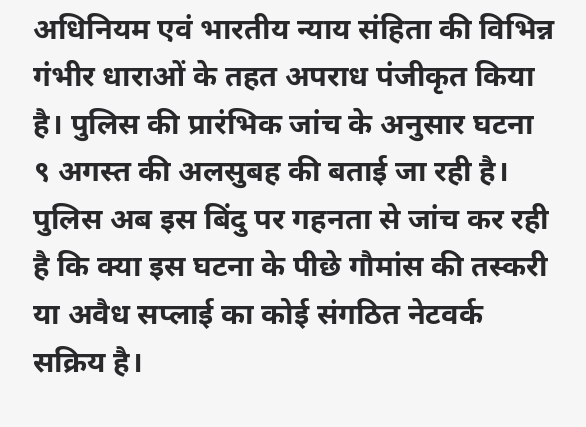अधिनियम एवं भारतीय न्याय संहिता की विभिन्न गंभीर धाराओं के तहत अपराध पंजीकृत किया है। पुलिस की प्रारंभिक जांच के अनुसार घटना ९ अगस्त की अलसुबह की बताई जा रही है। पुलिस अब इस बिंदु पर गहनता से जांच कर रही है कि क्या इस घटना के पीछे गौमांस की तस्करी या अवैध सप्लाई का कोई संगठित नेटवर्क सक्रिय है।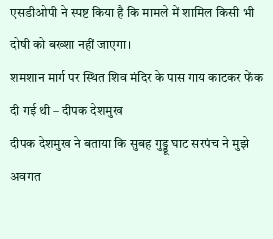एसडीओपी ने स्पष्ट किया है कि मामले में शामिल किसी भी दोषी को बख्शा नहीं जाएगा।
शमशान मार्ग पर स्थित शिव मंदिर के पास गाय काटकर फेंक दी गई थी – दीपक देशमुख
दीपक देशमुख ने बताया कि सुबह गुड्डू घाट सरपंच ने मुझे अवगत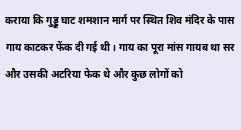कराया कि गुड्डू घाट शमशान मार्ग पर स्थित शिव मंदिर के पास गाय काटकर फेंक दी गई थी। गाय का पूरा मांस गायब था सर और उसकी अटरिया फेक थे और कुछ लोगों को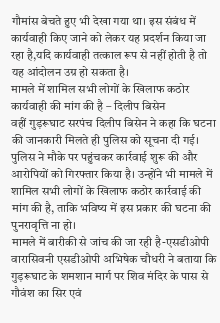गौमांस बेचते हुए भी देखा गया था। इस संबंध में कार्यवाही किए जाने को लेकर यह प्रदर्शन किया जा रहा है,यदि कार्यवाही तत्काल रूप से नहीं होती है तो यह आंदोलन उग्र हो सकता है।
मामले में शामिल सभी लोगों के खिलाफ कठोर कार्यवाही की मांग की है – दिलीप बिसेन
वहीं गुड़रूघाट सरपंच दिलीप बिसेन ने कहा कि घटना की जानकारी मिलते ही पुलिस को सूचना दी गई। पुलिस ने मौके पर पहुंचकर कार्रवाई शुरू की और आरोपियों को गिरफ्तार किया है। उन्होंने भी मामले में शामिल सभी लोगों के खिलाफ कठोर कार्रवाई की मांग की है, ताकि भविष्य में इस प्रकार की घटना की पुनरावृत्ति ना हो।
मामले में बारीकी से जांच की जा रही है-एसडीओपी
वारासिवनी एसडीओपी अभिषेक चौधरी ने बताया कि गुड़रूघाट के शमशान मार्ग पर शिव मंदिर के पास से गौवंश का सिर एवं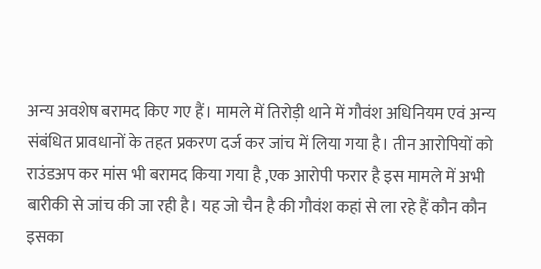अन्य अवशेष बरामद किए गए हैं। मामले में तिरोड़ी थाने में गौवंश अधिनियम एवं अन्य संबंधित प्रावधानों के तहत प्रकरण दर्ज कर जांच में लिया गया है। तीन आरोपियों को राउंडअप कर मांस भी बरामद किया गया है ,एक आरोपी फरार है इस मामले में अभी बारीकी से जांच की जा रही है। यह जो चैन है की गौवंश कहां से ला रहे हैं कौन कौन इसका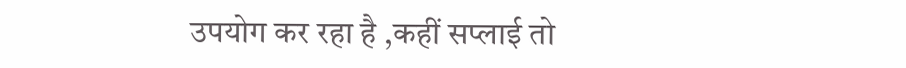उपयोग कर रहा है ,कहीं सप्लाई तो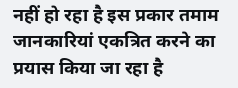नहीं हो रहा है इस प्रकार तमाम जानकारियां एकत्रित करने का प्रयास किया जा रहा है